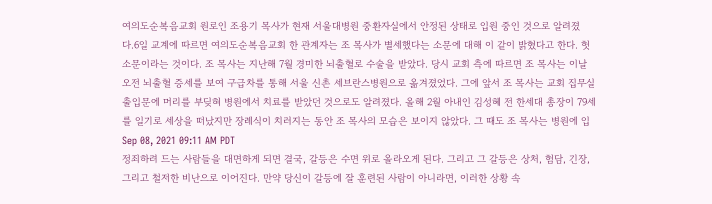여의도순복음교회 원로인 조용기 목사가 현재 서울대병원 중환자실에서 안정된 상태로 입원 중인 것으로 알려졌다.6일 교계에 따르면 여의도순복음교회 한 관계자는 조 목사가 별세했다는 소문에 대해 이 같이 밝혔다고 한다. 헛소문이라는 것이다. 조 목사는 지난해 7월 경미한 뇌출혈로 수술을 받았다. 당시 교회 측에 따르면 조 목사는 이날 오전 뇌출혈 증세를 보여 구급차를 통해 서울 신촌 세브란스병원으로 옮겨졌었다. 그에 앞서 조 목사는 교회 집무실 출입문에 머리를 부딪혀 병원에서 치료를 받았던 것으로도 알려졌다. 올해 2월 아내인 김성혜 전 한세대 총장이 79세를 일기로 세상을 떠났지만 장례식이 치러지는 동안 조 목사의 모습은 보이지 않았다. 그 때도 조 목사는 병원에 입Sep 08, 2021 09:11 AM PDT
정죄하려 드는 사람들을 대면하게 되면 결국, 갈등은 수면 위로 올라오게 된다. 그리고 그 갈등은 상처, 험담, 긴장, 그리고 철저한 비난으로 이어진다. 만약 당신이 갈등에 잘 훈련된 사람이 아니라면, 이러한 상황 속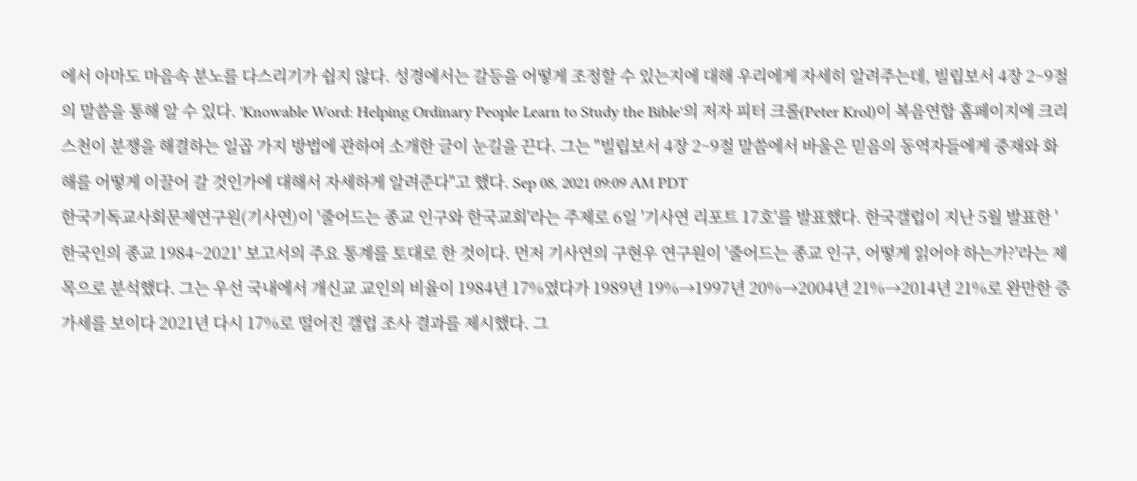에서 아마도 마음속 분노를 다스리기가 쉽지 않다. 성경에서는 갈등을 어떻게 조정할 수 있는지에 대해 우리에게 자세히 알려주는데, 빌립보서 4장 2~9절의 말씀을 통해 알 수 있다. 'Knowable Word: Helping Ordinary People Learn to Study the Bible'의 저자 피터 크롤(Peter Krol)이 복음연합 홈페이지에 크리스천이 분쟁을 해결하는 일곱 가지 방법에 관하여 소개한 글이 눈길을 끈다. 그는 "빌립보서 4장 2~9절 말씀에서 바울은 믿음의 동역자들에게 중재와 화해를 어떻게 이끌어 갈 것인가에 대해서 자세하게 알려준다"고 했다. Sep 08, 2021 09:09 AM PDT
한국기독교사회문제연구원(기사연)이 '줄어드는 종교 인구와 한국교회'라는 주제로 6일 '기사연 리포트 17호'를 발표했다. 한국갤럽이 지난 5월 발표한 '한국인의 종교 1984~2021' 보고서의 주요 통계를 토대로 한 것이다. 먼저 기사연의 구현우 연구원이 '줄어드는 종교 인구, 어떻게 읽어야 하는가?'라는 제목으로 분석했다. 그는 우선 국내에서 개신교 교인의 비율이 1984년 17%였다가 1989년 19%→1997년 20%→2004년 21%→2014년 21%로 완만한 증가세를 보이다 2021년 다시 17%로 떨어진 갤럽 조사 결과를 제시했다. 그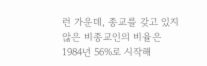런 가운데, 종교를 갖고 있지 않은 비종교인의 비율은 1984년 56%로 시작해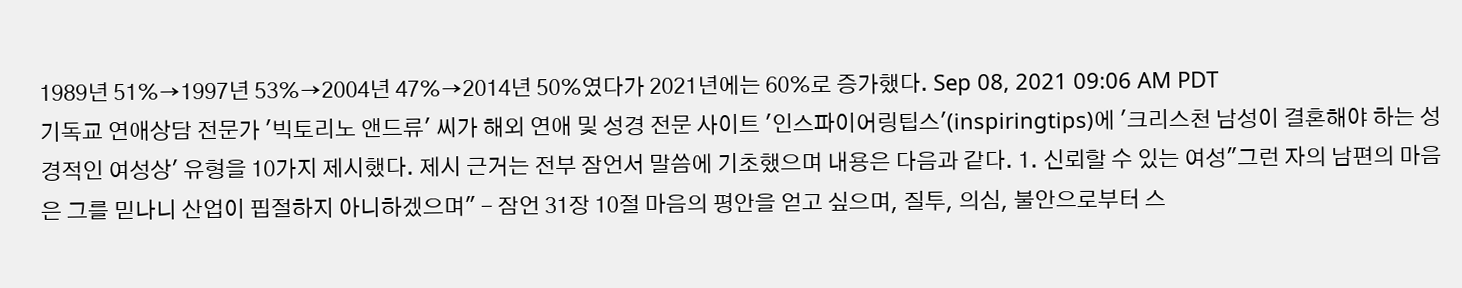1989년 51%→1997년 53%→2004년 47%→2014년 50%였다가 2021년에는 60%로 증가했다. Sep 08, 2021 09:06 AM PDT
기독교 연애상담 전문가 '빅토리노 앤드류' 씨가 해외 연애 및 성경 전문 사이트 '인스파이어링팁스'(inspiringtips)에 '크리스천 남성이 결혼해야 하는 성경적인 여성상' 유형을 10가지 제시했다. 제시 근거는 전부 잠언서 말씀에 기초했으며 내용은 다음과 같다. 1. 신뢰할 수 있는 여성"그런 자의 남편의 마음은 그를 믿나니 산업이 핍절하지 아니하겠으며" - 잠언 31장 10절 마음의 평안을 얻고 싶으며, 질투, 의심, 불안으로부터 스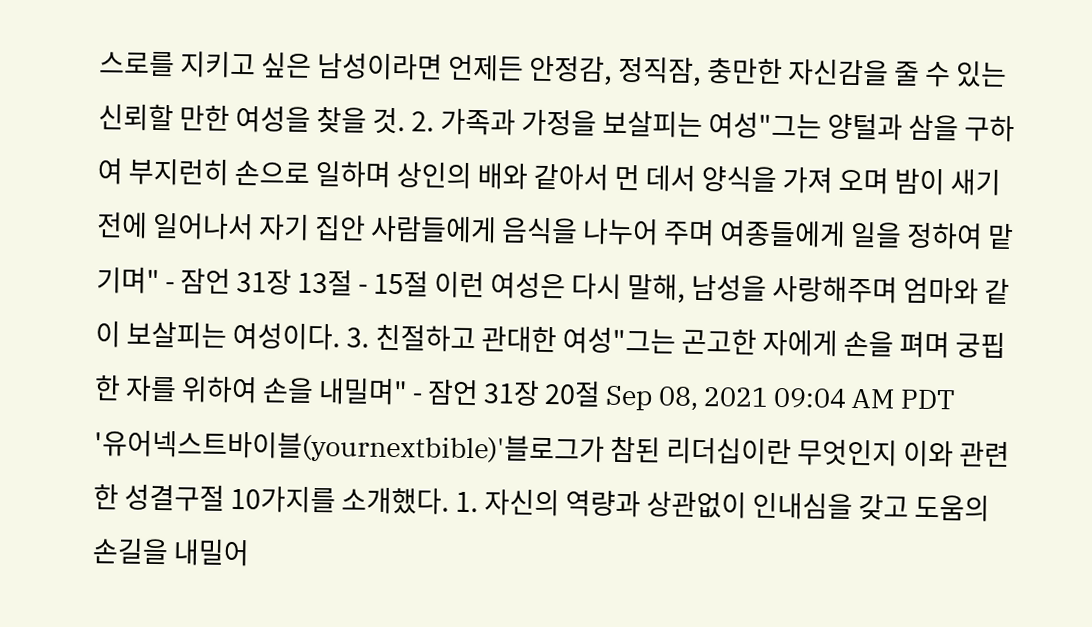스로를 지키고 싶은 남성이라면 언제든 안정감, 정직잠, 충만한 자신감을 줄 수 있는 신뢰할 만한 여성을 찾을 것. 2. 가족과 가정을 보살피는 여성"그는 양털과 삼을 구하여 부지런히 손으로 일하며 상인의 배와 같아서 먼 데서 양식을 가져 오며 밤이 새기 전에 일어나서 자기 집안 사람들에게 음식을 나누어 주며 여종들에게 일을 정하여 맡기며" - 잠언 31장 13절 - 15절 이런 여성은 다시 말해, 남성을 사랑해주며 엄마와 같이 보살피는 여성이다. 3. 친절하고 관대한 여성"그는 곤고한 자에게 손을 펴며 궁핍한 자를 위하여 손을 내밀며" - 잠언 31장 20절 Sep 08, 2021 09:04 AM PDT
'유어넥스트바이블(yournextbible)'블로그가 참된 리더십이란 무엇인지 이와 관련한 성결구절 10가지를 소개했다. 1. 자신의 역량과 상관없이 인내심을 갖고 도움의 손길을 내밀어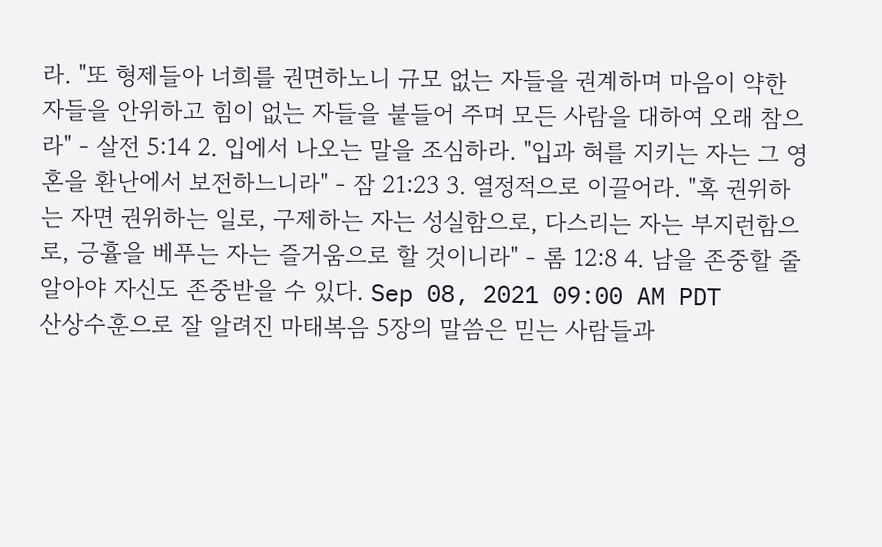라. "또 형제들아 너희를 권면하노니 규모 없는 자들을 권계하며 마음이 약한 자들을 안위하고 힘이 없는 자들을 붙들어 주며 모든 사람을 대하여 오래 참으라" - 살전 5:14 2. 입에서 나오는 말을 조심하라. "입과 혀를 지키는 자는 그 영혼을 환난에서 보전하느니라" - 잠 21:23 3. 열정적으로 이끌어라. "혹 권위하는 자면 권위하는 일로, 구제하는 자는 성실함으로, 다스리는 자는 부지런함으로, 긍휼을 베푸는 자는 즐거움으로 할 것이니라" - 롬 12:8 4. 남을 존중할 줄 알아야 자신도 존중받을 수 있다. Sep 08, 2021 09:00 AM PDT
산상수훈으로 잘 알려진 마태복음 5장의 말씀은 믿는 사람들과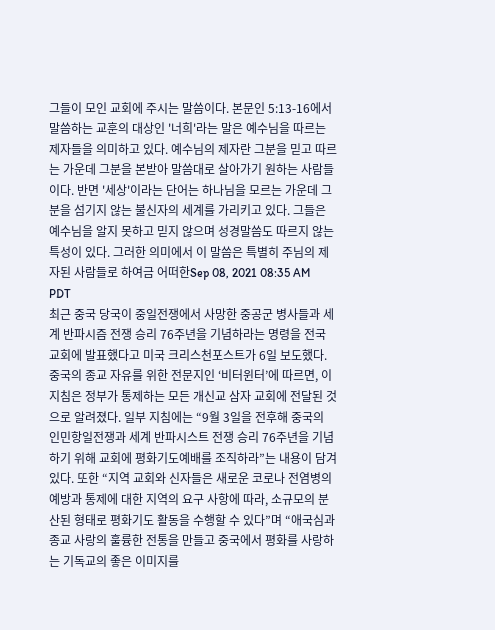그들이 모인 교회에 주시는 말씀이다. 본문인 5:13-16에서 말씀하는 교훈의 대상인 '너희'라는 말은 예수님을 따르는 제자들을 의미하고 있다. 예수님의 제자란 그분을 믿고 따르는 가운데 그분을 본받아 말씀대로 살아가기 원하는 사람들이다. 반면 '세상'이라는 단어는 하나님을 모르는 가운데 그분을 섬기지 않는 불신자의 세계를 가리키고 있다. 그들은 예수님을 알지 못하고 믿지 않으며 성경말씀도 따르지 않는 특성이 있다. 그러한 의미에서 이 말씀은 특별히 주님의 제자된 사람들로 하여금 어떠한Sep 08, 2021 08:35 AM PDT
최근 중국 당국이 중일전쟁에서 사망한 중공군 병사들과 세계 반파시즘 전쟁 승리 76주년을 기념하라는 명령을 전국 교회에 발표했다고 미국 크리스천포스트가 6일 보도했다. 중국의 종교 자유를 위한 전문지인 ‘비터윈터’에 따르면, 이 지침은 정부가 통제하는 모든 개신교 삼자 교회에 전달된 것으로 알려졌다. 일부 지침에는 “9월 3일을 전후해 중국의 인민항일전쟁과 세계 반파시스트 전쟁 승리 76주년을 기념하기 위해 교회에 평화기도예배를 조직하라”는 내용이 담겨 있다. 또한 “지역 교회와 신자들은 새로운 코로나 전염병의 예방과 통제에 대한 지역의 요구 사항에 따라, 소규모의 분산된 형태로 평화기도 활동을 수행할 수 있다”며 “애국심과 종교 사랑의 훌륭한 전통을 만들고 중국에서 평화를 사랑하는 기독교의 좋은 이미지를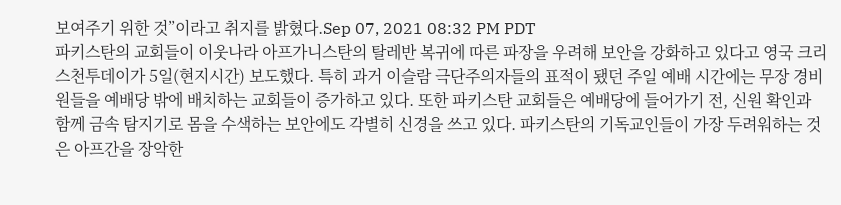보여주기 위한 것”이라고 취지를 밝혔다.Sep 07, 2021 08:32 PM PDT
파키스탄의 교회들이 이웃나라 아프가니스탄의 탈레반 복귀에 따른 파장을 우려해 보안을 강화하고 있다고 영국 크리스천투데이가 5일(현지시간) 보도했다. 특히 과거 이슬람 극단주의자들의 표적이 됐던 주일 예배 시간에는 무장 경비원들을 예배당 밖에 배치하는 교회들이 증가하고 있다. 또한 파키스탄 교회들은 예배당에 들어가기 전, 신원 확인과 함께 금속 탐지기로 몸을 수색하는 보안에도 각별히 신경을 쓰고 있다. 파키스탄의 기독교인들이 가장 두려워하는 것은 아프간을 장악한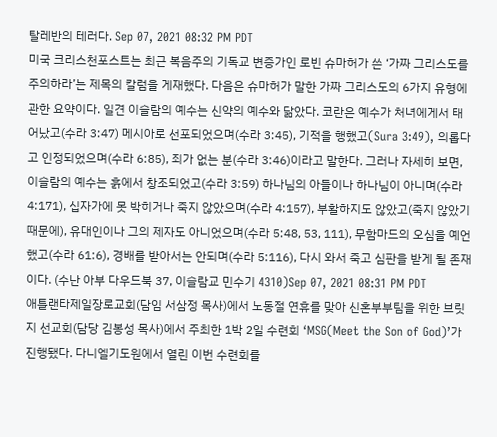탈레반의 테러다. Sep 07, 2021 08:32 PM PDT
미국 크리스천포스트는 최근 복음주의 기독교 변증가인 로빈 슈마허가 쓴 ‘가짜 그리스도를 주의하라’는 제목의 칼럼을 게재했다. 다음은 슈마허가 말한 가짜 그리스도의 6가지 유형에 관한 요약이다. 일견 이슬람의 예수는 신약의 예수와 닮았다. 코란은 예수가 처녀에게서 태어났고(수라 3:47) 메시아로 선포되었으며(수라 3:45), 기적을 행했고(Sura 3:49), 의롭다고 인정되었으며(수라 6:85), 죄가 없는 분(수라 3:46)이라고 말한다. 그러나 자세히 보면, 이슬람의 예수는 흙에서 창조되었고(수라 3:59) 하나님의 아들이나 하나님이 아니며(수라 4:171), 십자가에 못 박히거나 죽지 않았으며(수라 4:157), 부활하지도 않았고(죽지 않았기 때문에), 유대인이나 그의 제자도 아니었으며(수라 5:48, 53, 111), 무함마드의 오심을 예언했고(수라 61:6), 경배를 받아서는 안되며(수라 5:116), 다시 와서 죽고 심판을 받게 될 존재이다. (수난 아부 다우드북 37, 이슬람교 민수기 4310)Sep 07, 2021 08:31 PM PDT
애틀랜타제일장로교회(담임 서삼정 목사)에서 노동절 연휴를 맞아 신혼부부팀을 위한 브릿지 선교회(담당 김봉성 목사)에서 주최한 1박 2일 수련회 ‘MSG(Meet the Son of God)’가 진행됐다. 다니엘기도원에서 열린 이번 수련회를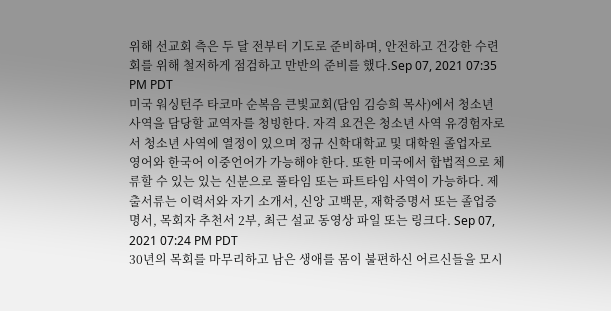위해 선교회 측은 두 달 전부터 기도로 준비하며, 안전하고 건강한 수련회를 위해 철저하게 점검하고 만반의 준비를 했다.Sep 07, 2021 07:35 PM PDT
미국 워싱턴주 타코마 순복음 큰빛교회(담임 김승희 목사)에서 청소년 사역을 담당할 교역자를 청빙한다. 자격 요건은 청소년 사역 유경험자로서 청소년 사역에 열정이 있으며 정규 신학대학교 및 대학원 졸업자로 영어와 한국어 이중언어가 가능해야 한다. 또한 미국에서 합법적으로 체류할 수 있는 있는 신분으로 풀타임 또는 파트타임 사역이 가능하다. 제출서류는 이력서와 자기 소개서, 신앙 고백문, 재학증명서 또는 졸업증명서, 목회자 추천서 2부, 최근 설교 동영상 파일 또는 링크다. Sep 07, 2021 07:24 PM PDT
30년의 목회를 마무리하고 남은 생애를 몸이 불편하신 어르신들을 모시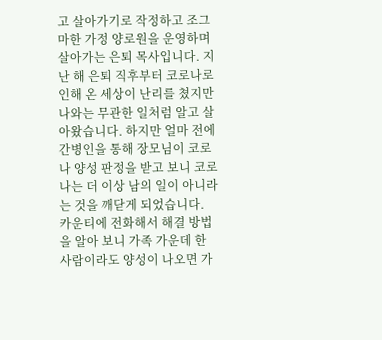고 살아가기로 작정하고 조그마한 가정 양로원을 운영하며 살아가는 은퇴 목사입니다. 지난 해 은퇴 직후부터 코로나로 인해 온 세상이 난리를 쳤지만 나와는 무관한 일처럼 알고 살아왔습니다. 하지만 얼마 전에 간병인을 통해 장모님이 코로나 양성 판정을 받고 보니 코로나는 더 이상 남의 일이 아니라는 것을 깨닫게 되었습니다. 카운티에 전화해서 해결 방법을 알아 보니 가족 가운데 한 사람이라도 양성이 나오면 가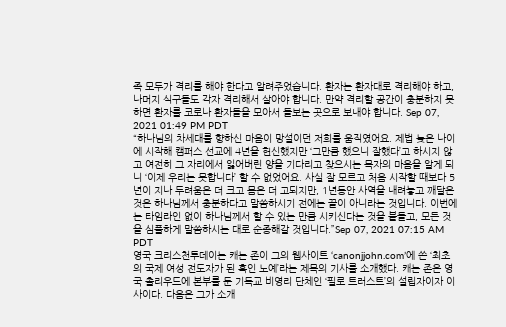족 모두가 격리를 해야 한다고 알려주었습니다. 환자는 환자대로 격리해야 하고, 나머지 식구들도 각자 격리해서 살아야 합니다. 만약 격리할 공간이 충분하지 못하면 환자를 코로나 환자들을 모아서 돌보는 곳으로 보내야 합니다. Sep 07, 2021 01:49 PM PDT
“하나님의 차세대를 향하신 마음이 망설이던 저희를 움직였어요. 제법 늦은 나이에 시작해 캠퍼스 선교에 4년을 헌신했지만 ‘그만큼 했으니 잘했다’고 하시지 않고 여전히 그 자리에서 잃어버린 양을 기다리고 찾으시는 목자의 마음을 알게 되니 ‘이제 우리는 못합니다’ 할 수 없었어요. 사실 잘 모르고 처음 시작할 때보다 5년이 지나 두려움은 더 크고 몸은 더 고되지만, 1년동안 사역을 내려놓고 깨달은 것은 하나님께서 충분하다고 말씀하시기 전에는 끝이 아니라는 것입니다. 이번에는 타임라인 없이 하나님께서 할 수 있는 만큼 시키신다는 것을 붙들고, 모든 것을 심플하게 말씀하시는 대로 순종해갈 것입니다.”Sep 07, 2021 07:15 AM PDT
영국 크리스천투데이는 캐논 존이 그의 웹사이트 ‘canonjjohn.com’에 쓴 ‘최초의 국제 여성 전도자가 된 흑인 노예’라는 제목의 기사를 소개했다. 캐논 존은 영국 촐리우드에 본부를 둔 기독교 비영리 단체인 ‘필로 트러스트’의 설립자이자 이사이다. 다음은 그가 소개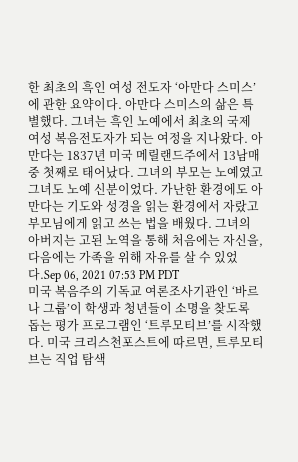한 최초의 흑인 여성 전도자 ‘아만다 스미스’에 관한 요약이다. 아만다 스미스의 삶은 특별했다. 그녀는 흑인 노예에서 최초의 국제 여성 복음전도자가 되는 여정을 지나왔다. 아만다는 1837년 미국 메릴랜드주에서 13남매 중 첫째로 태어났다. 그녀의 부모는 노예였고 그녀도 노예 신분이었다. 가난한 환경에도 아만다는 기도와 성경을 읽는 환경에서 자랐고 부모님에게 읽고 쓰는 법을 배웠다. 그녀의 아버지는 고된 노역을 통해 처음에는 자신을, 다음에는 가족을 위해 자유를 살 수 있었다.Sep 06, 2021 07:53 PM PDT
미국 복음주의 기독교 여론조사기관인 ‘바르나 그룹’이 학생과 청년들이 소명을 찾도록 돕는 평가 프로그램인 ‘트루모티브’를 시작했다. 미국 크리스천포스트에 따르면, 트루모티브는 직업 탐색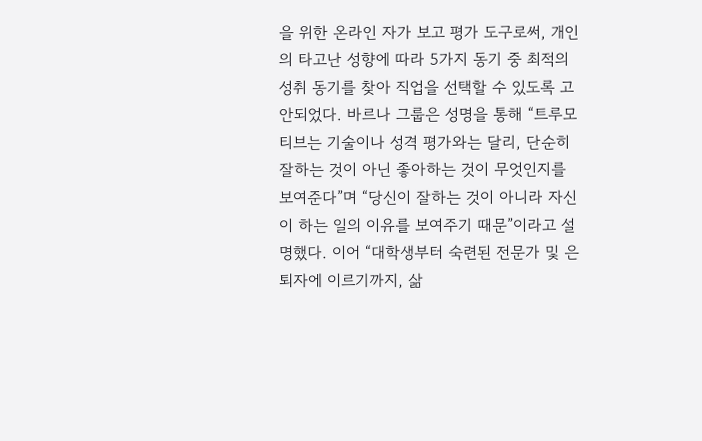을 위한 온라인 자가 보고 평가 도구로써, 개인의 타고난 성향에 따라 5가지 동기 중 최적의 성취 동기를 찾아 직업을 선택할 수 있도록 고안되었다. 바르나 그룹은 성명을 통해 “트루모티브는 기술이나 성격 평가와는 달리, 단순히 잘하는 것이 아닌 좋아하는 것이 무엇인지를 보여준다”며 “당신이 잘하는 것이 아니라 자신이 하는 일의 이유를 보여주기 때문”이라고 설명했다. 이어 “대학생부터 숙련된 전문가 및 은퇴자에 이르기까지, 삶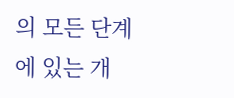의 모든 단계에 있는 개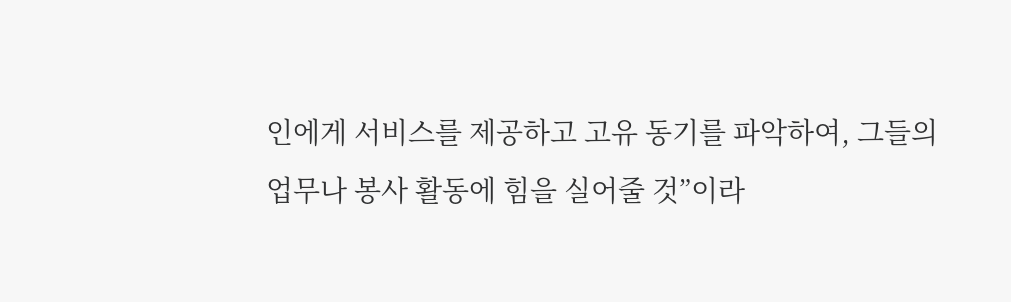인에게 서비스를 제공하고 고유 동기를 파악하여, 그들의 업무나 봉사 활동에 힘을 실어줄 것”이라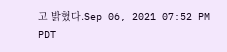고 밝혔다.Sep 06, 2021 07:52 PM PDT